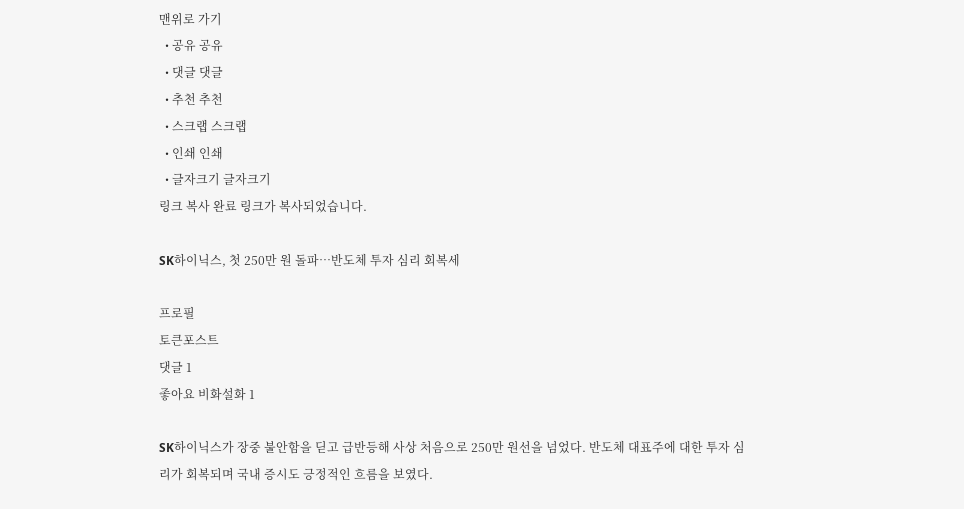맨위로 가기
  • 공유 공유
  • 댓글 댓글
  • 추천 추천
  • 스크랩 스크랩
  • 인쇄 인쇄
  • 글자크기 글자크기
링크 복사 완료 링크가 복사되었습니다.

SK하이닉스, 첫 250만 원 돌파…반도체 투자 심리 회복세

프로필
토큰포스트
댓글 1
좋아요 비화설화 1

SK하이닉스가 장중 불안함을 딛고 급반등해 사상 처음으로 250만 원선을 넘었다. 반도체 대표주에 대한 투자 심리가 회복되며 국내 증시도 긍정적인 흐름을 보였다.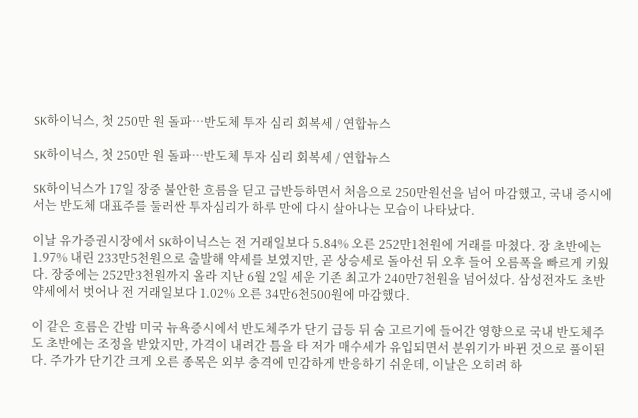SK하이닉스, 첫 250만 원 돌파…반도체 투자 심리 회복세 / 연합뉴스

SK하이닉스, 첫 250만 원 돌파…반도체 투자 심리 회복세 / 연합뉴스

SK하이닉스가 17일 장중 불안한 흐름을 딛고 급반등하면서 처음으로 250만원선을 넘어 마감했고, 국내 증시에서는 반도체 대표주를 둘러싼 투자심리가 하루 만에 다시 살아나는 모습이 나타났다.

이날 유가증권시장에서 SK하이닉스는 전 거래일보다 5.84% 오른 252만1천원에 거래를 마쳤다. 장 초반에는 1.97% 내린 233만5천원으로 출발해 약세를 보였지만, 곧 상승세로 돌아선 뒤 오후 들어 오름폭을 빠르게 키웠다. 장중에는 252만3천원까지 올라 지난 6월 2일 세운 기존 최고가 240만7천원을 넘어섰다. 삼성전자도 초반 약세에서 벗어나 전 거래일보다 1.02% 오른 34만6천500원에 마감했다.

이 같은 흐름은 간밤 미국 뉴욕증시에서 반도체주가 단기 급등 뒤 숨 고르기에 들어간 영향으로 국내 반도체주도 초반에는 조정을 받았지만, 가격이 내려간 틈을 타 저가 매수세가 유입되면서 분위기가 바뀐 것으로 풀이된다. 주가가 단기간 크게 오른 종목은 외부 충격에 민감하게 반응하기 쉬운데, 이날은 오히려 하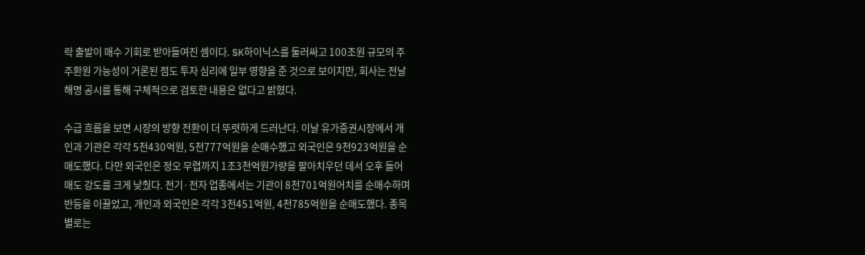락 출발이 매수 기회로 받아들여진 셈이다. SK하이닉스를 둘러싸고 100조원 규모의 주주환원 가능성이 거론된 점도 투자 심리에 일부 영향을 준 것으로 보이지만, 회사는 전날 해명 공시를 통해 구체적으로 검토한 내용은 없다고 밝혔다.

수급 흐름을 보면 시장의 방향 전환이 더 뚜렷하게 드러난다. 이날 유가증권시장에서 개인과 기관은 각각 5천430억원, 5천777억원을 순매수했고 외국인은 9천923억원을 순매도했다. 다만 외국인은 정오 무렵까지 1조3천억원가량을 팔아치우던 데서 오후 들어 매도 강도를 크게 낮췄다. 전기·전자 업종에서는 기관이 8천701억원어치를 순매수하며 반등을 이끌었고, 개인과 외국인은 각각 3천451억원, 4천785억원을 순매도했다. 종목별로는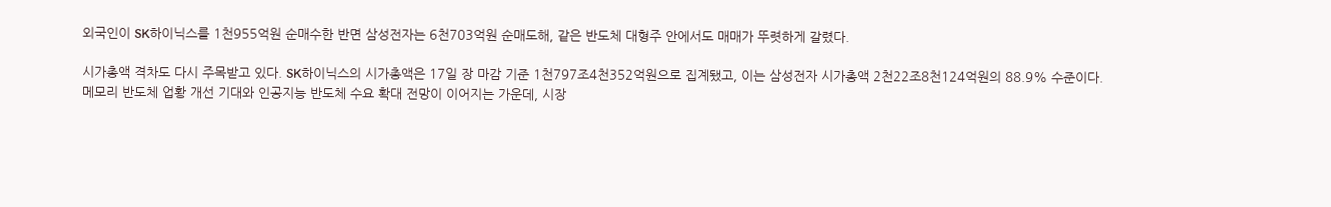외국인이 SK하이닉스를 1천955억원 순매수한 반면 삼성전자는 6천703억원 순매도해, 같은 반도체 대형주 안에서도 매매가 뚜렷하게 갈렸다.

시가총액 격차도 다시 주목받고 있다. SK하이닉스의 시가총액은 17일 장 마감 기준 1천797조4천352억원으로 집계됐고, 이는 삼성전자 시가총액 2천22조8천124억원의 88.9% 수준이다. 메모리 반도체 업황 개선 기대와 인공지능 반도체 수요 확대 전망이 이어지는 가운데, 시장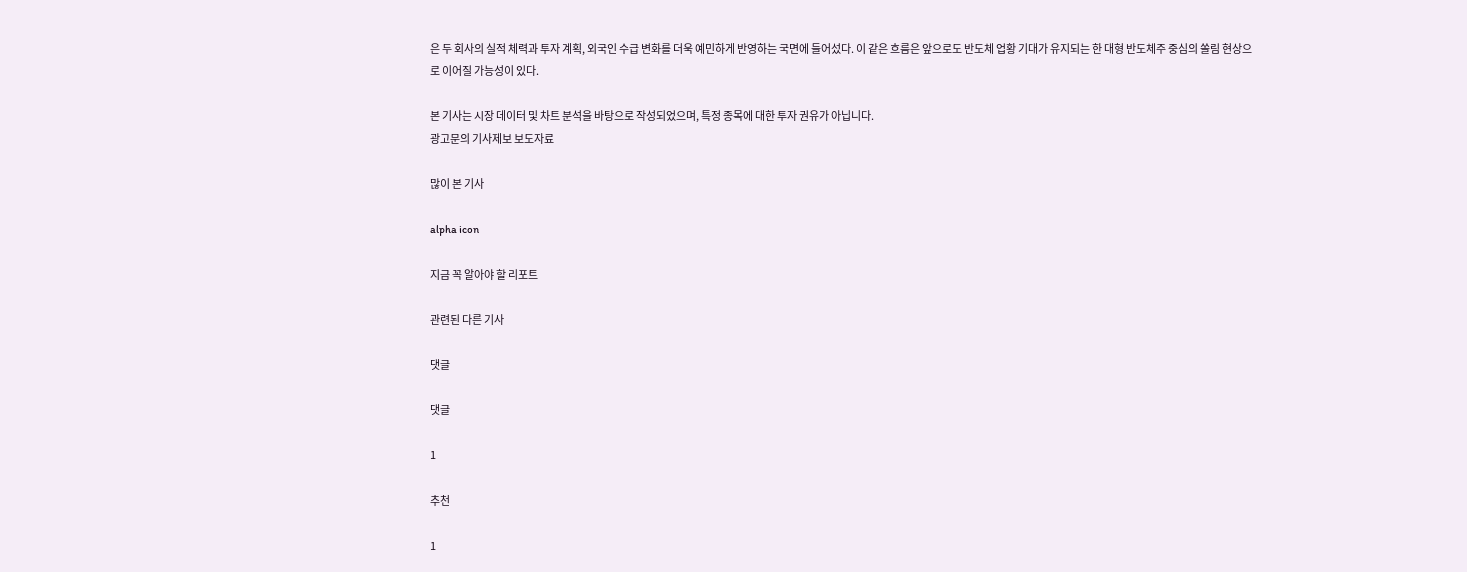은 두 회사의 실적 체력과 투자 계획, 외국인 수급 변화를 더욱 예민하게 반영하는 국면에 들어섰다. 이 같은 흐름은 앞으로도 반도체 업황 기대가 유지되는 한 대형 반도체주 중심의 쏠림 현상으로 이어질 가능성이 있다.

본 기사는 시장 데이터 및 차트 분석을 바탕으로 작성되었으며, 특정 종목에 대한 투자 권유가 아닙니다.
광고문의 기사제보 보도자료

많이 본 기사

alpha icon

지금 꼭 알아야 할 리포트

관련된 다른 기사

댓글

댓글

1

추천

1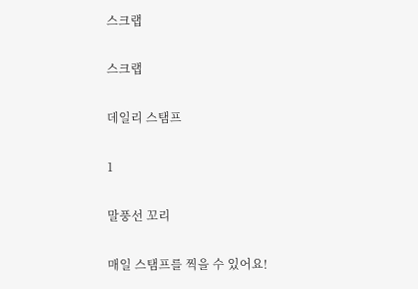스크랩

스크랩

데일리 스탬프

1

말풍선 꼬리

매일 스탬프를 찍을 수 있어요!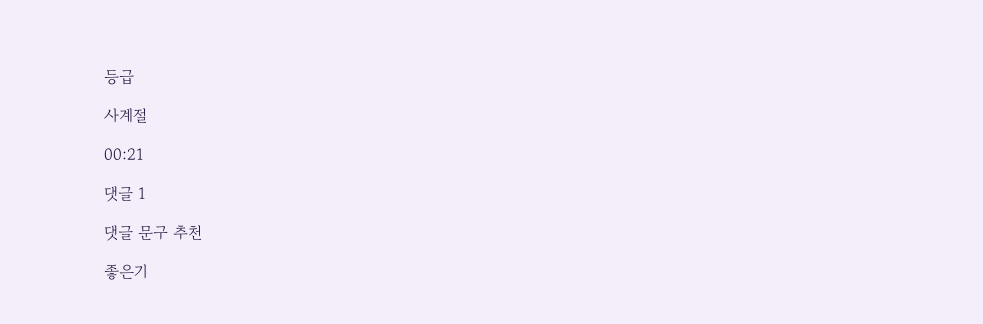등급

사계절

00:21

댓글 1

댓글 문구 추천

좋은기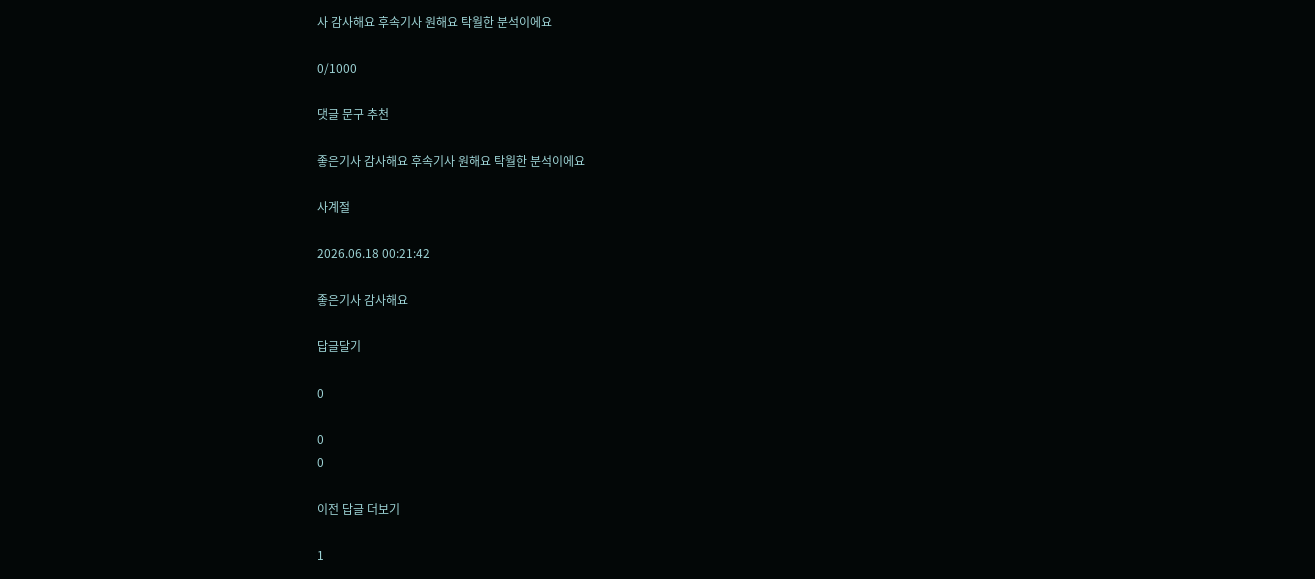사 감사해요 후속기사 원해요 탁월한 분석이에요

0/1000

댓글 문구 추천

좋은기사 감사해요 후속기사 원해요 탁월한 분석이에요

사계절

2026.06.18 00:21:42

좋은기사 감사해요

답글달기

0

0
0

이전 답글 더보기

1